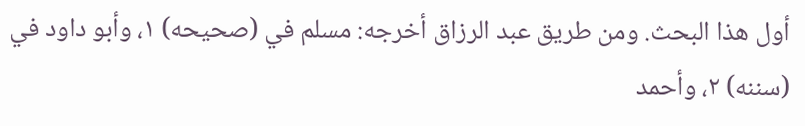أول هذا البحث. ومن طريق عبد الرزاق أخرجه: مسلم في (صحيحه) ١، وأبو داود في (سننه) ٢، وأحمد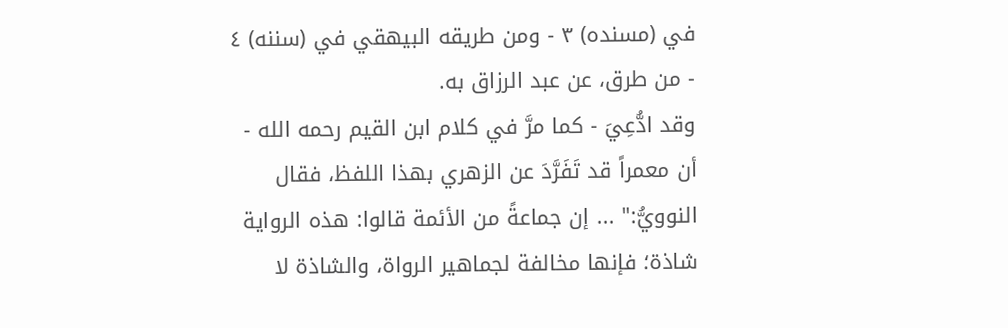في (مسنده) ٣ - ومن طريقه البيهقي في (سننه) ٤ - من طرق، عن عبد الرزاق به.
وقد ادُّعِيَ - كما مرَّ في كلام ابن القيم رحمه الله - أن معمراً قد تَفَرَّدَ عن الزهري بهذا اللفظ، فقال النوويُّ:" ... إن جماعةً من الأئمة قالوا: هذه الرواية شاذة؛ فإنها مخالفة لجماهير الرواة، والشاذة لا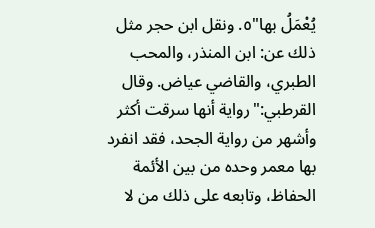يُعْمَلُ بها"٥. ونقل ابن حجر مثل ذلك عن: ابن المنذر، والمحب الطبري، والقاضي عياض. وقال القرطبي:"رواية أنها سرقت أكثر وأشهر من رواية الجحد، فقد انفرد بها معمر وحده من بين الأئمة الحفاظ، وتابعه على ذلك من لا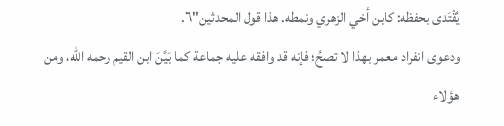يُقْتَدى بحفظه: كابن أخي الزهري ونمطه. هذا قول المحدثين"٦.
ودعوى انفراد معمر بهذا لا تصحُ؛ فإنه قد وافقه عليه جماعة كما بَيَّنَ ابن القيم رحمه الله، ومن هؤلاء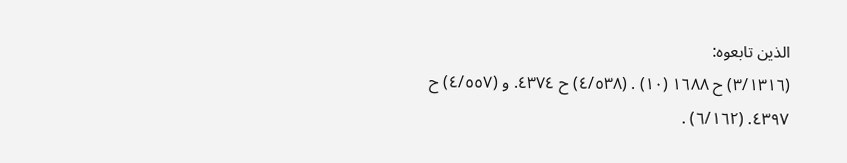الذين تابعوه:
(٣/١٣١٦) ح ١٦٨٨ (١٠) . (٤/٥٣٨) ح ٤٣٧٤. و (٤/٥٥٧) ح ٤٣٩٧. (٦/١٦٢) .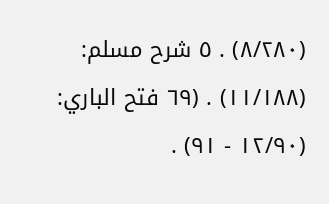(٨/٢٨٠) . ٥ شرح مسلم: (١١/١٨٨) . (٦٩ فتح الباري: (١٢/٩٠ - ٩١) .